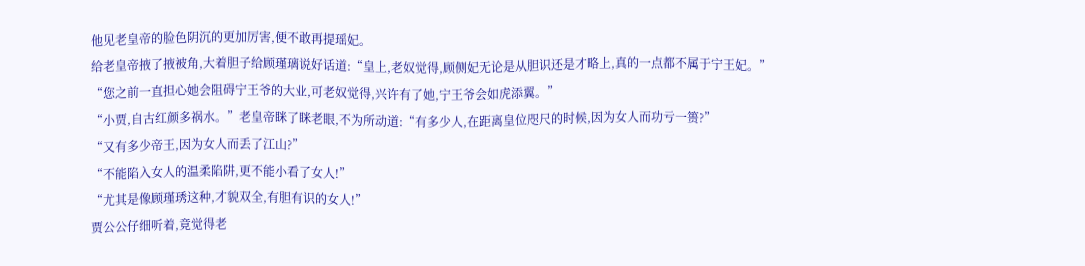他见老皇帝的脸色阴沉的更加厉害,便不敢再提瑶妃。
给老皇帝掖了掖被角,大着胆子给顾瑾璃说好话道:“皇上,老奴觉得,顾侧妃无论是从胆识还是才略上,真的一点都不属于宁王妃。”
“您之前一直担心她会阻碍宁王爷的大业,可老奴觉得,兴许有了她,宁王爷会如虎添翼。”
“小贾,自古红颜多祸水。”老皇帝眯了眯老眼,不为所动道:“有多少人,在距离皇位咫尺的时候,因为女人而功亏一篑?”
“又有多少帝王,因为女人而丢了江山?”
“不能陷入女人的温柔陷阱,更不能小看了女人!”
“尤其是像顾瑾琇这种,才貌双全,有胆有识的女人!”
贾公公仔细听着,竟觉得老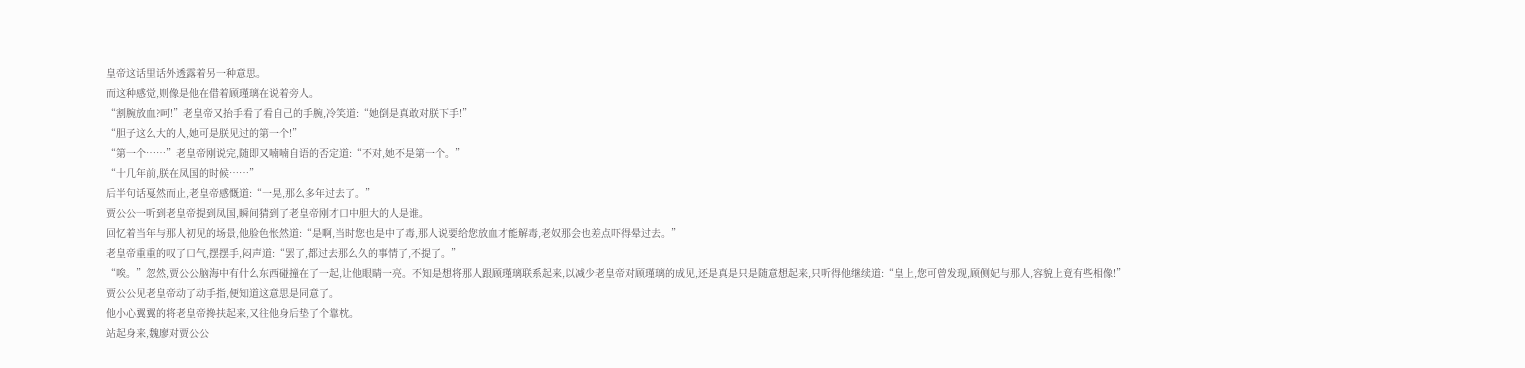皇帝这话里话外透露着另一种意思。
而这种感觉,则像是他在借着顾瑾璃在说着旁人。
“割腕放血?呵!”老皇帝又抬手看了看自己的手腕,冷笑道:“她倒是真敢对朕下手!”
“胆子这么大的人,她可是朕见过的第一个!”
“第一个……”老皇帝刚说完,随即又喃喃自语的否定道:“不对,她不是第一个。”
“十几年前,朕在凤国的时候……”
后半句话戛然而止,老皇帝感慨道:“一晃,那么多年过去了。”
贾公公一听到老皇帝提到凤国,瞬间猜到了老皇帝刚才口中胆大的人是谁。
回忆着当年与那人初见的场景,他脸色怅然道:“是啊,当时您也是中了毒,那人说要给您放血才能解毒,老奴那会也差点吓得晕过去。”
老皇帝重重的叹了口气,摆摆手,闷声道:“罢了,都过去那么久的事情了,不提了。”
“唉。”忽然,贾公公脑海中有什么东西碰撞在了一起,让他眼睛一亮。不知是想将那人跟顾瑾璃联系起来,以减少老皇帝对顾瑾璃的成见,还是真是只是随意想起来,只听得他继续道:“皇上,您可曾发现,顾侧妃与那人,容貌上竟有些相像!”
贾公公见老皇帝动了动手指,便知道这意思是同意了。
他小心翼翼的将老皇帝搀扶起来,又往他身后垫了个靠枕。
站起身来,魏廖对贾公公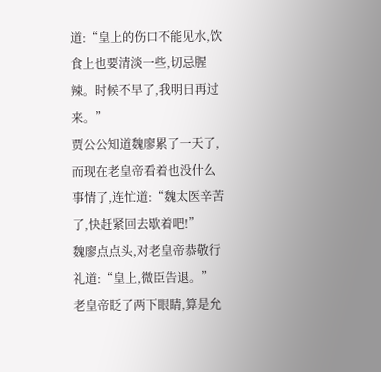道:“皇上的伤口不能见水,饮食上也要清淡一些,切忌腥辣。时候不早了,我明日再过来。”
贾公公知道魏廖累了一天了,而现在老皇帝看着也没什么事情了,连忙道:“魏太医辛苦了,快赶紧回去歇着吧!”
魏廖点点头,对老皇帝恭敬行礼道:“皇上,微臣告退。”
老皇帝眨了两下眼睛,算是允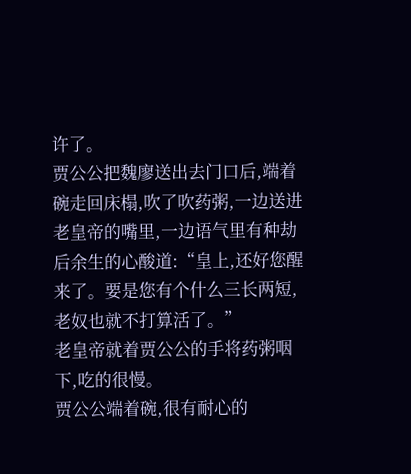许了。
贾公公把魏廖送出去门口后,端着碗走回床榻,吹了吹药粥,一边送进老皇帝的嘴里,一边语气里有种劫后余生的心酸道:“皇上,还好您醒来了。要是您有个什么三长两短,老奴也就不打算活了。”
老皇帝就着贾公公的手将药粥咽下,吃的很慢。
贾公公端着碗,很有耐心的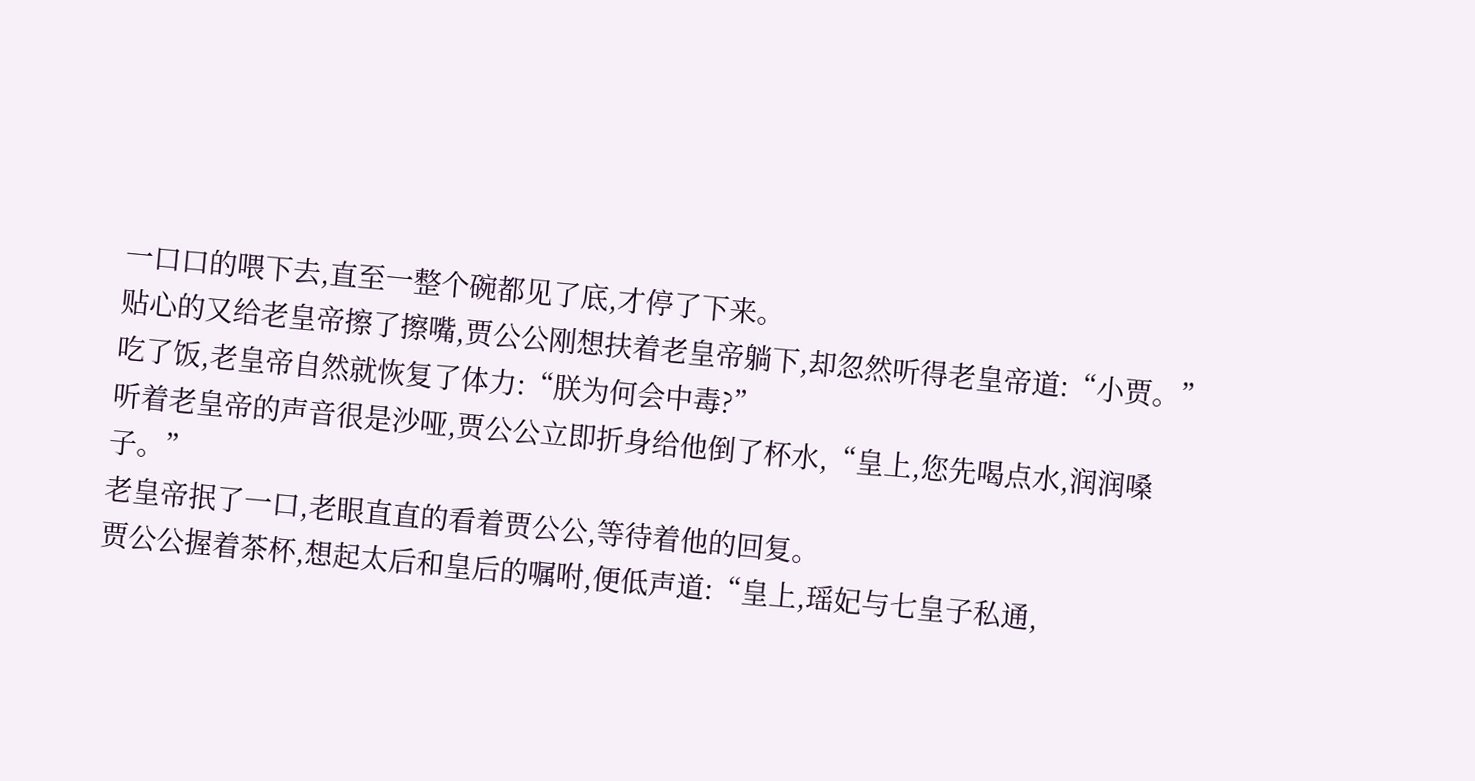一口口的喂下去,直至一整个碗都见了底,才停了下来。
贴心的又给老皇帝擦了擦嘴,贾公公刚想扶着老皇帝躺下,却忽然听得老皇帝道:“小贾。”
吃了饭,老皇帝自然就恢复了体力:“朕为何会中毒?”
听着老皇帝的声音很是沙哑,贾公公立即折身给他倒了杯水,“皇上,您先喝点水,润润嗓子。”
老皇帝抿了一口,老眼直直的看着贾公公,等待着他的回复。
贾公公握着茶杯,想起太后和皇后的嘱咐,便低声道:“皇上,瑶妃与七皇子私通,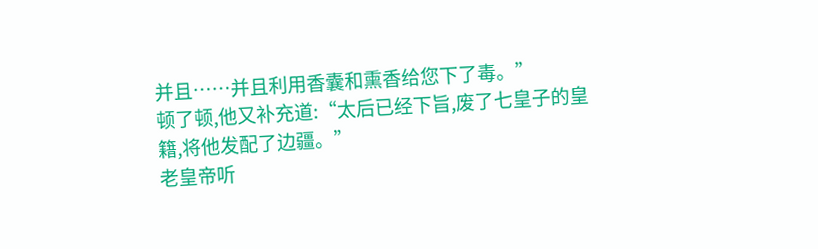并且……并且利用香囊和熏香给您下了毒。”
顿了顿,他又补充道:“太后已经下旨,废了七皇子的皇籍,将他发配了边疆。”
老皇帝听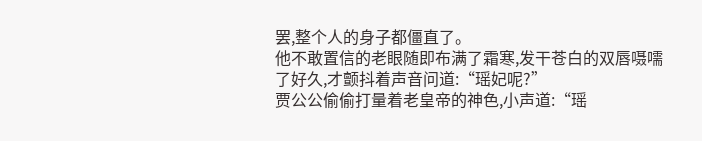罢,整个人的身子都僵直了。
他不敢置信的老眼随即布满了霜寒,发干苍白的双唇嗫嚅了好久,才颤抖着声音问道:“瑶妃呢?”
贾公公偷偷打量着老皇帝的神色,小声道:“瑶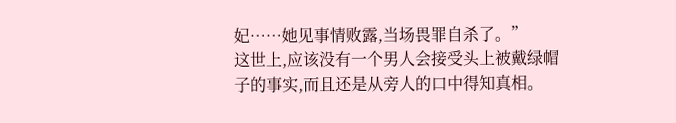妃……她见事情败露,当场畏罪自杀了。”
这世上,应该没有一个男人会接受头上被戴绿帽子的事实,而且还是从旁人的口中得知真相。